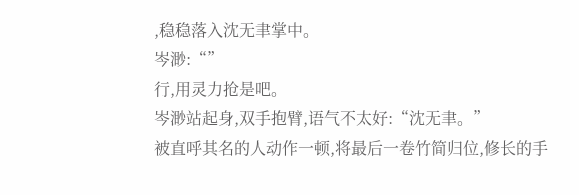,稳稳落入沈无聿掌中。
岑渺:“”
行,用灵力抢是吧。
岑渺站起身,双手抱臂,语气不太好:“沈无聿。”
被直呼其名的人动作一顿,将最后一卷竹简归位,修长的手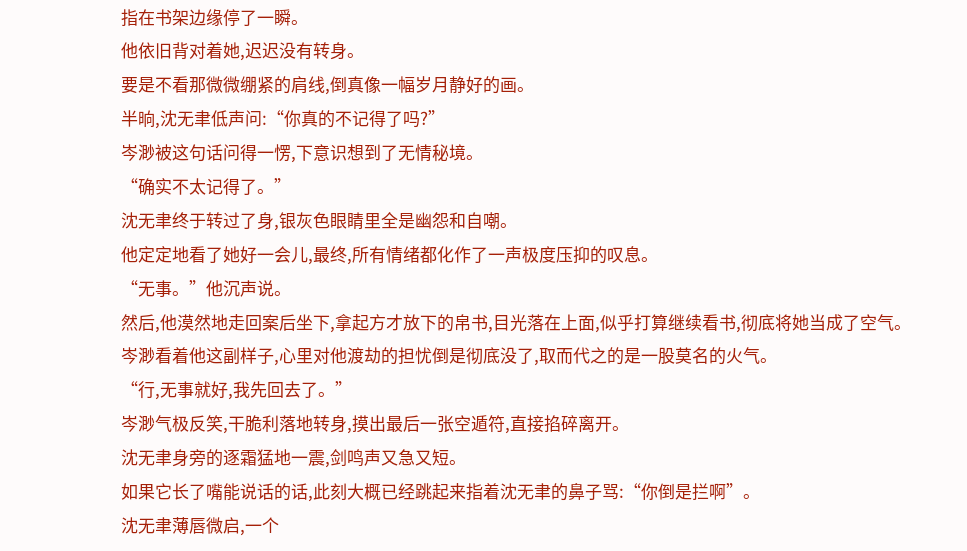指在书架边缘停了一瞬。
他依旧背对着她,迟迟没有转身。
要是不看那微微绷紧的肩线,倒真像一幅岁月静好的画。
半晌,沈无聿低声问:“你真的不记得了吗?”
岑渺被这句话问得一愣,下意识想到了无情秘境。
“确实不太记得了。”
沈无聿终于转过了身,银灰色眼睛里全是幽怨和自嘲。
他定定地看了她好一会儿,最终,所有情绪都化作了一声极度压抑的叹息。
“无事。”他沉声说。
然后,他漠然地走回案后坐下,拿起方才放下的帛书,目光落在上面,似乎打算继续看书,彻底将她当成了空气。
岑渺看着他这副样子,心里对他渡劫的担忧倒是彻底没了,取而代之的是一股莫名的火气。
“行,无事就好,我先回去了。”
岑渺气极反笑,干脆利落地转身,摸出最后一张空遁符,直接掐碎离开。
沈无聿身旁的逐霜猛地一震,剑鸣声又急又短。
如果它长了嘴能说话的话,此刻大概已经跳起来指着沈无聿的鼻子骂:“你倒是拦啊”。
沈无聿薄唇微启,一个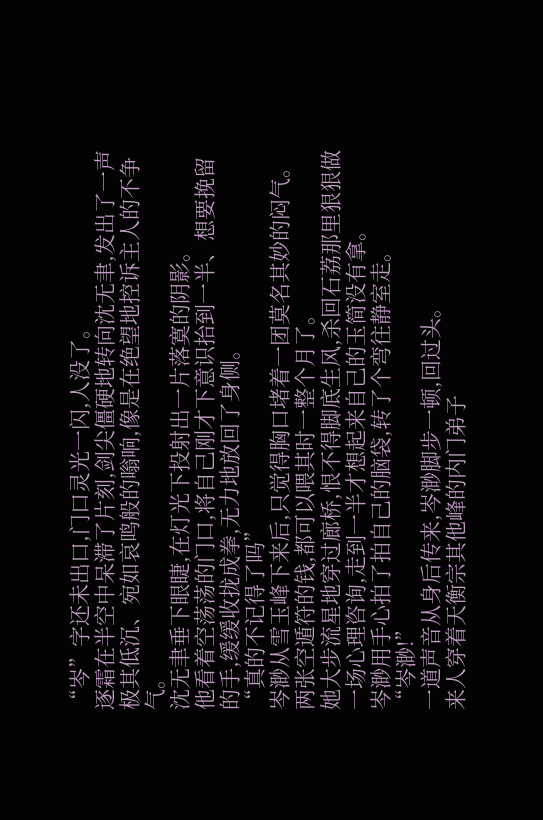“岑”字还未出口,门口灵光一闪,人没了。
逐霜在半空中呆滞了片刻,剑尖僵硬地转向沈无聿,发出了一声极其低沉、宛如哀鸣般的嗡响,像是在绝望地控诉主人的不争气。
沈无聿垂下眼睫,在灯光下投射出一片落寞的阴影。
他看着空荡荡的门口,将自己刚才下意识抬到一半、想要挽留的手,缓缓收拢成拳,无力地放回了身侧。
“真的不记得了吗”
岑渺从雪玉峰下来后,只觉得胸口堵着一团莫名其妙的闷气。
两张空遁符的钱,都可以喂其时一整个月了。
她大步流星地穿过廊桥,恨不得脚底生风,杀回石荔那里狠狠做一场心理咨询,走到一半才想起来自己的玉简没有拿。
岑渺用手心拍了拍自己的脑袋,转了个弯往静室走。
“岑渺!”
一道声音从身后传来,岑渺脚步一顿,回过头。
来人穿着天衡宗其他峰的内门弟子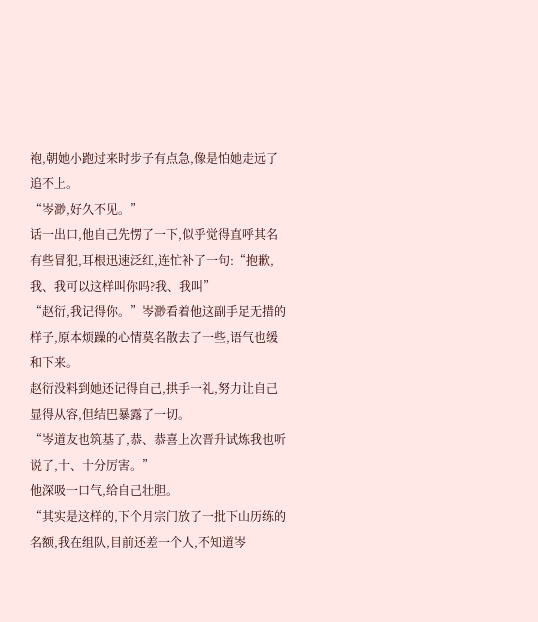袍,朝她小跑过来时步子有点急,像是怕她走远了追不上。
“岑渺,好久不见。”
话一出口,他自己先愣了一下,似乎觉得直呼其名有些冒犯,耳根迅速泛红,连忙补了一句:“抱歉,我、我可以这样叫你吗?我、我叫”
“赵衍,我记得你。”岑渺看着他这副手足无措的样子,原本烦躁的心情莫名散去了一些,语气也缓和下来。
赵衍没料到她还记得自己,拱手一礼,努力让自己显得从容,但结巴暴露了一切。
“岑道友也筑基了,恭、恭喜上次晋升试炼我也听说了,十、十分厉害。”
他深吸一口气,给自己壮胆。
“其实是这样的,下个月宗门放了一批下山历练的名额,我在组队,目前还差一个人,不知道岑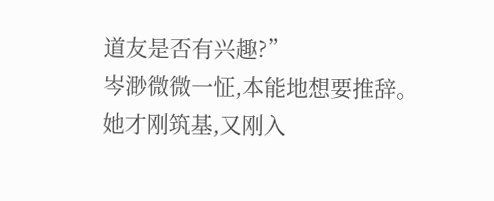道友是否有兴趣?”
岑渺微微一怔,本能地想要推辞。
她才刚筑基,又刚入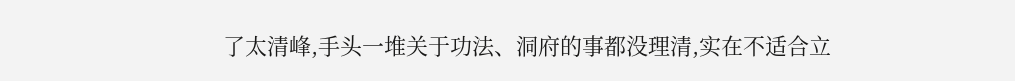了太清峰,手头一堆关于功法、洞府的事都没理清,实在不适合立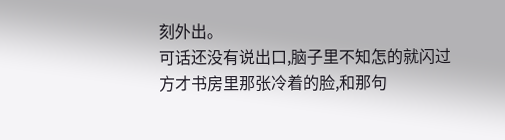刻外出。
可话还没有说出口,脑子里不知怎的就闪过方才书房里那张冷着的脸,和那句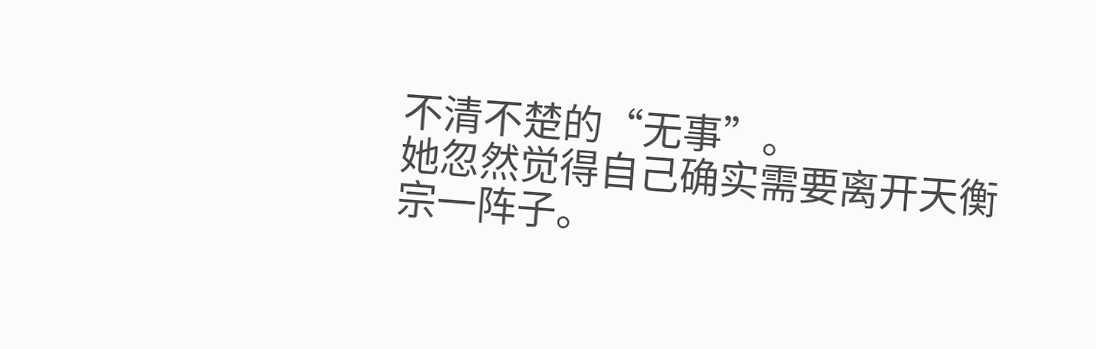不清不楚的“无事”。
她忽然觉得自己确实需要离开天衡宗一阵子。